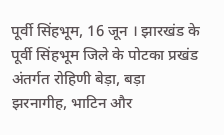पूर्वी सिंहभूम, 16 जून । झारखंड के पूर्वी सिंहभूम जिले के पोटका प्रखंड अंतर्गत रोहिणी बेड़ा, बड़ा झरनागीह, भाटिन और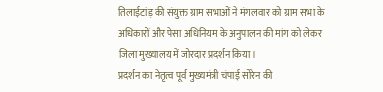तिलाईटांड़ की संयुक्त ग्राम सभाओं ने मंगलवार को ग्राम सभा के अधिकारों और पेसा अधिनियम के अनुपालन की मांग को लेकर जिला मुख्यालय में जोरदार प्रदर्शन किया।
प्रदर्शन का नेतृत्व पूर्व मुख्यमंत्री चंपाई सोरेन की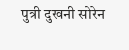पुत्री दुखनी सोरेन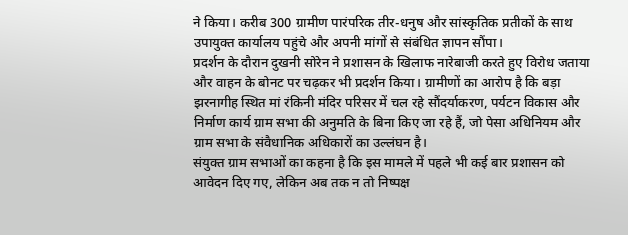ने किया। करीब 300 ग्रामीण पारंपरिक तीर-धनुष और सांस्कृतिक प्रतीकों के साथ उपायुक्त कार्यालय पहुंचे और अपनी मांगों से संबंधित ज्ञापन सौंपा।
प्रदर्शन के दौरान दुखनी सोरेन ने प्रशासन के खिलाफ नारेबाजी करते हुए विरोध जताया और वाहन के बोनट पर चढ़कर भी प्रदर्शन किया। ग्रामीणों का आरोप है कि बड़ा झरनागीह स्थित मां रंकिनी मंदिर परिसर में चल रहे सौंदर्याकरण, पर्यटन विकास और निर्माण कार्य ग्राम सभा की अनुमति के बिना किए जा रहे हैं, जो पेसा अधिनियम और ग्राम सभा के संवैधानिक अधिकारों का उल्लंघन है।
संयुक्त ग्राम सभाओं का कहना है कि इस मामले में पहले भी कई बार प्रशासन को आवेदन दिए गए, लेकिन अब तक न तो निष्पक्ष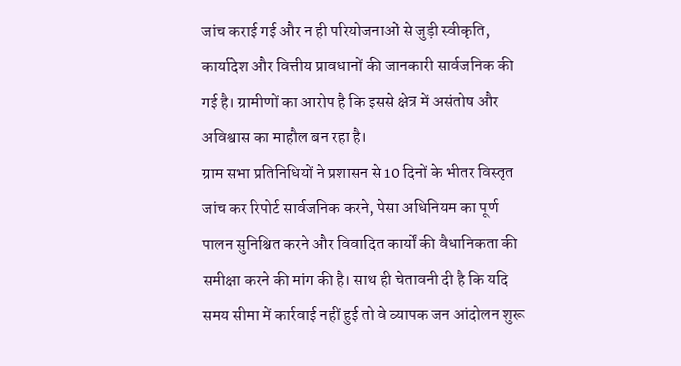जांच कराई गई और न ही परियोजनाओं से जुड़ी स्वीकृति, कार्यादेश और वित्तीय प्रावधानों की जानकारी सार्वजनिक की गई है। ग्रामीणों का आरोप है कि इससे क्षेत्र में असंतोष और अविश्वास का माहौल बन रहा है।
ग्राम सभा प्रतिनिधियों ने प्रशासन से 10 दिनों के भीतर विस्तृत जांच कर रिपोर्ट सार्वजनिक करने, पेसा अधिनियम का पूर्ण पालन सुनिश्चित करने और विवादित कार्यों की वैधानिकता की समीक्षा करने की मांग की है। साथ ही चेतावनी दी है कि यदि समय सीमा में कार्रवाई नहीं हुई तो वे व्यापक जन आंदोलन शुरू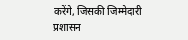करेंगे, जिसकी जिम्मेदारी प्रशासन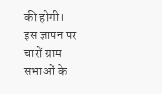की होगी।
इस ज्ञापन पर चारों ग्राम सभाओं के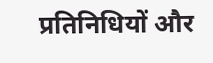प्रतिनिधियों और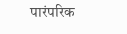पारंपरिक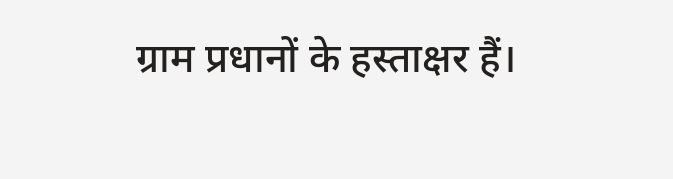ग्राम प्रधानों के हस्ताक्षर हैं।